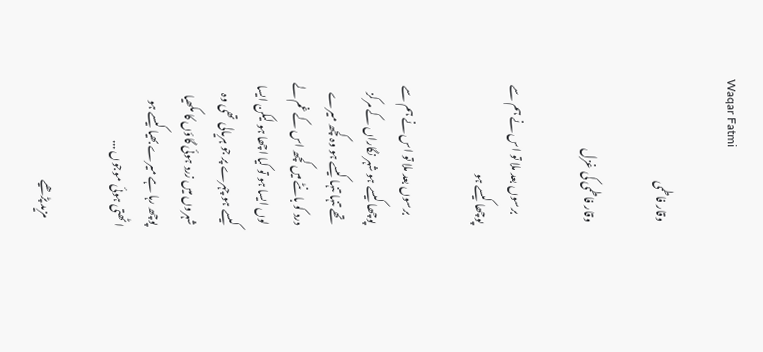Waqar Fatmi

وقار فاطمی

وقار فاطمی کی غزل

    برسوں بعد ملا تو اس نے ہم سے پوچھا کیسے ہو

    برسوں بعد ملا تو اس نے ہم سے پوچھا کیسے ہو شہر نگاراں کے مرکز تھے تنہا تنہا کیسے ہو وہ کچھ میرے درد کو بانٹے میں کچھ اس کے غم لے لوں ایسا ہو تو کیا اچھا ہو لیکن ایسا کیسے ہو چہرے پر جو ہریالی تھی وہ شہروں میں زرد ہوئی گاؤں کا مکھیا پوچھ رہا ہے میرے بھیا کیسے ہو اٹھتی ہوئی موجوں ...

    مزید پڑھیے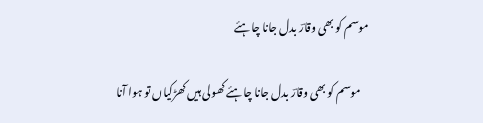موسم کو بھی وقارؔ بدل جانا چاہئے

    موسم کو بھی وقارؔ بدل جانا چاہئے کھولی ہیں کھڑکیاں تو ہوا آنا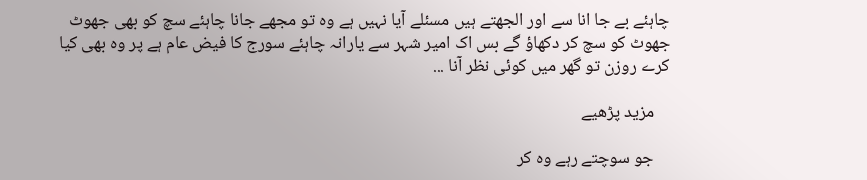چاہئے بے جا انا سے اور الجھتے ہیں مسئلے آیا نہیں ہے وہ تو مجھے جانا چاہئے سچ کو بھی جھوٹ جھوٹ کو سچ کر دکھاؤ گے بس اک امیر شہر سے یارانہ چاہئے سورج کا فیض عام ہے پر وہ بھی کیا کرے روزن تو گھر میں کوئی نظر آنا ...

    مزید پڑھیے

    جو سوچتے رہے وہ کر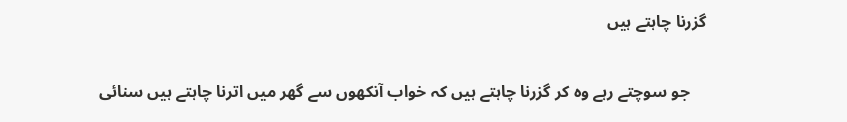گزرنا چاہتے ہیں

    جو سوچتے رہے وہ کر گزرنا چاہتے ہیں کہ خواب آنکھوں سے گھر میں اترنا چاہتے ہیں سنائی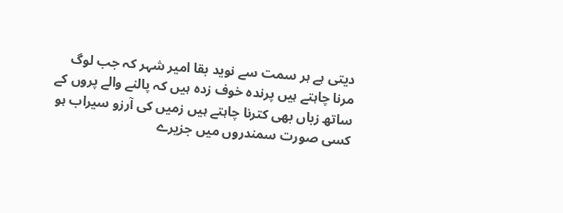دیتی ہے ہر سمت سے نوید بقا امیر شہر کہ جب لوگ مرنا چاہتے ہیں پرندہ خوف زدہ ہیں کہ پالنے والے پروں کے ساتھ زباں بھی کترنا چاہتے ہیں زمیں کی آرزو سیراب ہو کسی صورت سمندروں میں جزیرے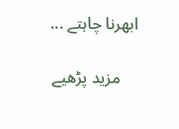ابھرنا چاہتے ...

    مزید پڑھیے